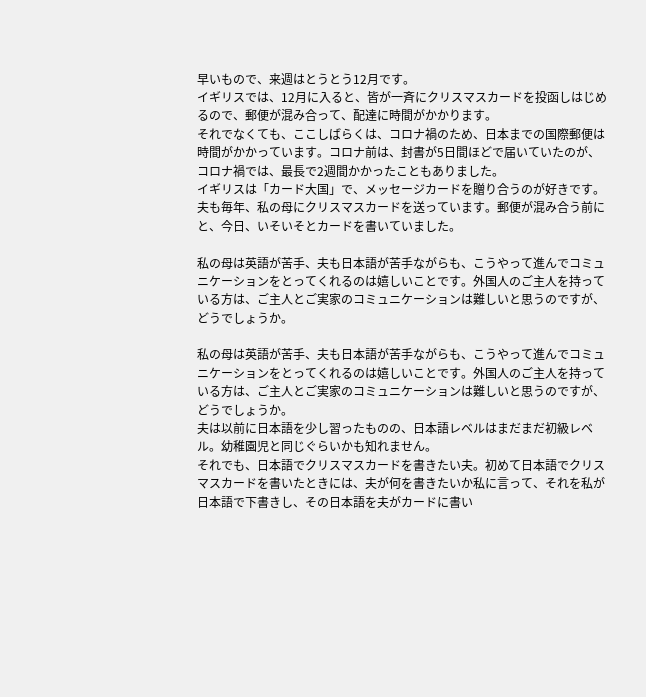早いもので、来週はとうとう12月です。
イギリスでは、12月に入ると、皆が一斉にクリスマスカードを投函しはじめるので、郵便が混み合って、配達に時間がかかります。
それでなくても、ここしばらくは、コロナ禍のため、日本までの国際郵便は時間がかかっています。コロナ前は、封書が5日間ほどで届いていたのが、コロナ禍では、最長で2週間かかったこともありました。
イギリスは「カード大国」で、メッセージカードを贈り合うのが好きです。夫も毎年、私の母にクリスマスカードを送っています。郵便が混み合う前にと、今日、いそいそとカードを書いていました。

私の母は英語が苦手、夫も日本語が苦手ながらも、こうやって進んでコミュニケーションをとってくれるのは嬉しいことです。外国人のご主人を持っている方は、ご主人とご実家のコミュニケーションは難しいと思うのですが、どうでしょうか。

私の母は英語が苦手、夫も日本語が苦手ながらも、こうやって進んでコミュニケーションをとってくれるのは嬉しいことです。外国人のご主人を持っている方は、ご主人とご実家のコミュニケーションは難しいと思うのですが、どうでしょうか。
夫は以前に日本語を少し習ったものの、日本語レベルはまだまだ初級レベル。幼稚園児と同じぐらいかも知れません。
それでも、日本語でクリスマスカードを書きたい夫。初めて日本語でクリスマスカードを書いたときには、夫が何を書きたいか私に言って、それを私が日本語で下書きし、その日本語を夫がカードに書い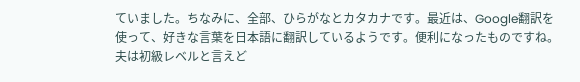ていました。ちなみに、全部、ひらがなとカタカナです。最近は、Google翻訳を使って、好きな言葉を日本語に翻訳しているようです。便利になったものですね。
夫は初級レベルと言えど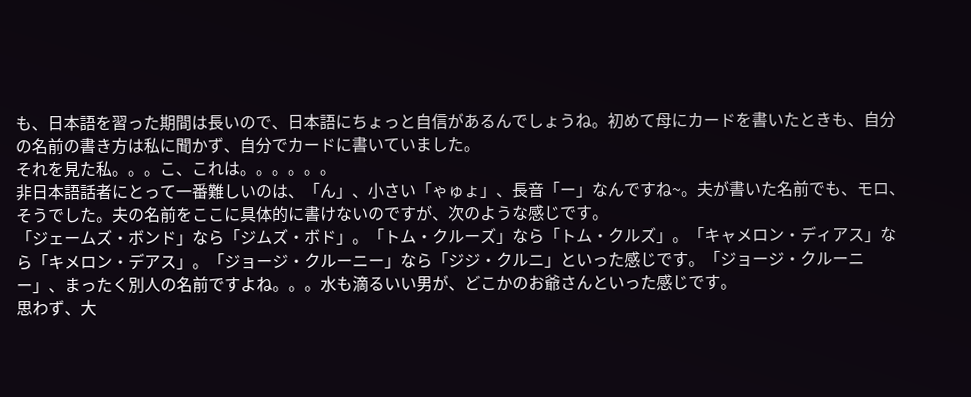も、日本語を習った期間は長いので、日本語にちょっと自信があるんでしょうね。初めて母にカードを書いたときも、自分の名前の書き方は私に聞かず、自分でカードに書いていました。
それを見た私。。。こ、これは。。。。。。
非日本語話者にとって一番難しいのは、「ん」、小さい「ゃゅょ」、長音「ー」なんですね~。夫が書いた名前でも、モロ、そうでした。夫の名前をここに具体的に書けないのですが、次のような感じです。
「ジェームズ・ボンド」なら「ジムズ・ボド」。「トム・クルーズ」なら「トム・クルズ」。「キャメロン・ディアス」なら「キメロン・デアス」。「ジョージ・クルーニー」なら「ジジ・クルニ」といった感じです。「ジョージ・クルーニー」、まったく別人の名前ですよね。。。水も滴るいい男が、どこかのお爺さんといった感じです。
思わず、大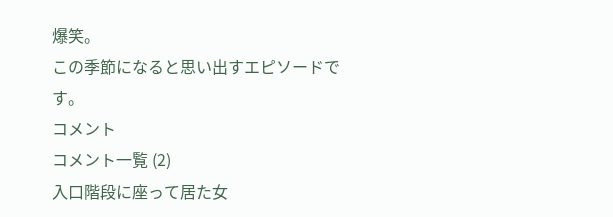爆笑。
この季節になると思い出すエピソードです。
コメント
コメント一覧 (2)
入口階段に座って居た女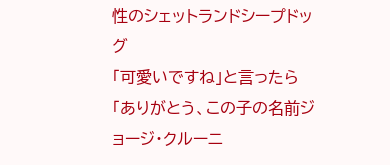性のシェットランドシープドッグ
「可愛いですね」と言ったら
「ありがとう、この子の名前ジョージ・クルーニ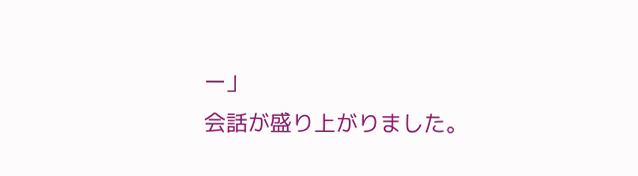ー」
会話が盛り上がりました。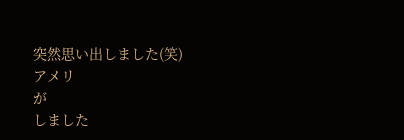突然思い出しました(笑)
アメリ
が
しました